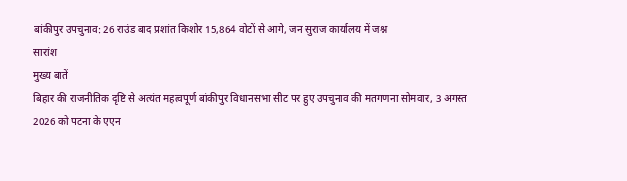बांकीपुर उपचुनाव: 26 राउंड बाद प्रशांत किशोर 15,864 वोटों से आगे, जन सुराज कार्यालय में जश्न
सारांश
मुख्य बातें
बिहार की राजनीतिक दृष्टि से अत्यंत महत्वपूर्ण बांकीपुर विधानसभा सीट पर हुए उपचुनाव की मतगणना सोमवार, 3 अगस्त 2026 को पटना के एएन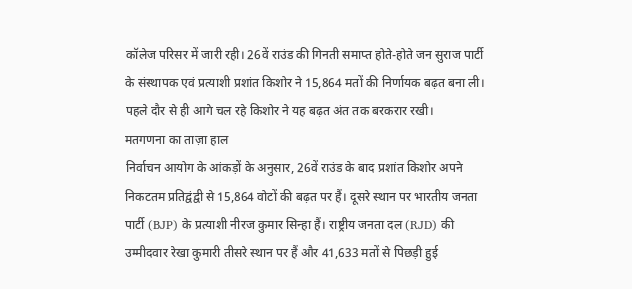कॉलेज परिसर में जारी रही। 26वें राउंड की गिनती समाप्त होते-होते जन सुराज पार्टी के संस्थापक एवं प्रत्याशी प्रशांत किशोर ने 15,864 मतों की निर्णायक बढ़त बना ली। पहले दौर से ही आगे चल रहे किशोर ने यह बढ़त अंत तक बरकरार रखी।
मतगणना का ताज़ा हाल
निर्वाचन आयोग के आंकड़ों के अनुसार, 26वें राउंड के बाद प्रशांत किशोर अपने निकटतम प्रतिद्वंद्वी से 15,864 वोटों की बढ़त पर हैं। दूसरे स्थान पर भारतीय जनता पार्टी (BJP) के प्रत्याशी नीरज कुमार सिन्हा हैं। राष्ट्रीय जनता दल (RJD) की उम्मीदवार रेखा कुमारी तीसरे स्थान पर हैं और 41,633 मतों से पिछड़ी हुई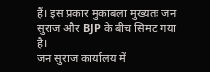हैं। इस प्रकार मुकाबला मुख्यतः जन सुराज और BJP के बीच सिमट गया है।
जन सुराज कार्यालय में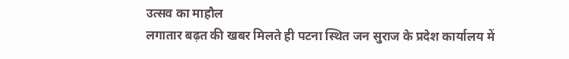उत्सव का माहौल
लगातार बढ़त की खबर मिलते ही पटना स्थित जन सुराज के प्रदेश कार्यालय में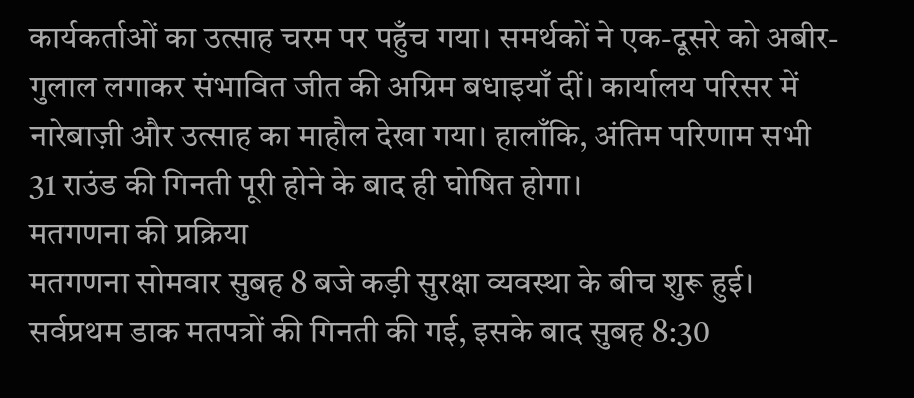कार्यकर्ताओं का उत्साह चरम पर पहुँच गया। समर्थकों ने एक-दूसरे को अबीर-गुलाल लगाकर संभावित जीत की अग्रिम बधाइयाँ दीं। कार्यालय परिसर में नारेबाज़ी और उत्साह का माहौल देखा गया। हालाँकि, अंतिम परिणाम सभी 31 राउंड की गिनती पूरी होने के बाद ही घोषित होगा।
मतगणना की प्रक्रिया
मतगणना सोमवार सुबह 8 बजे कड़ी सुरक्षा व्यवस्था के बीच शुरू हुई। सर्वप्रथम डाक मतपत्रों की गिनती की गई, इसके बाद सुबह 8:30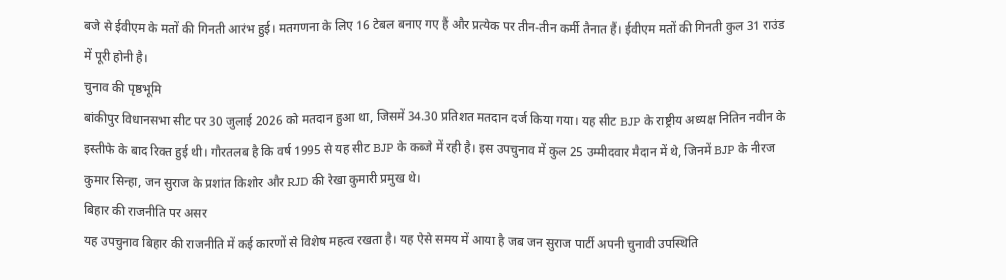बजे से ईवीएम के मतों की गिनती आरंभ हुई। मतगणना के लिए 16 टेबल बनाए गए हैं और प्रत्येक पर तीन-तीन कर्मी तैनात हैं। ईवीएम मतों की गिनती कुल 31 राउंड में पूरी होनी है।
चुनाव की पृष्ठभूमि
बांकीपुर विधानसभा सीट पर 30 जुलाई 2026 को मतदान हुआ था, जिसमें 34.30 प्रतिशत मतदान दर्ज किया गया। यह सीट BJP के राष्ट्रीय अध्यक्ष नितिन नवीन के इस्तीफे के बाद रिक्त हुई थी। गौरतलब है कि वर्ष 1995 से यह सीट BJP के कब्जे में रही है। इस उपचुनाव में कुल 25 उम्मीदवार मैदान में थे, जिनमें BJP के नीरज कुमार सिन्हा, जन सुराज के प्रशांत किशोर और RJD की रेखा कुमारी प्रमुख थे।
बिहार की राजनीति पर असर
यह उपचुनाव बिहार की राजनीति में कई कारणों से विशेष महत्व रखता है। यह ऐसे समय में आया है जब जन सुराज पार्टी अपनी चुनावी उपस्थिति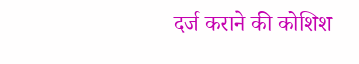दर्ज कराने की कोशिश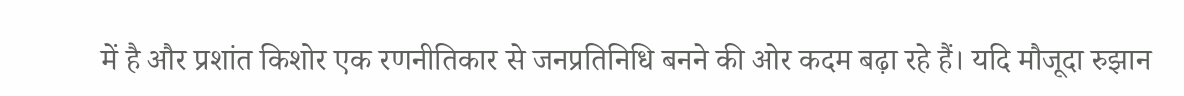में है और प्रशांत किशोर एक रणनीतिकार से जनप्रतिनिधि बनने की ओर कदम बढ़ा रहे हैं। यदि मौजूदा रुझान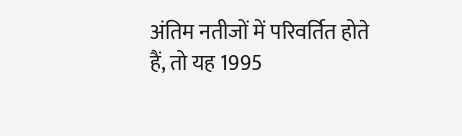अंतिम नतीजों में परिवर्तित होते हैं, तो यह 1995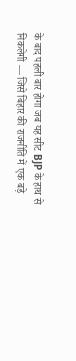के बाद पहली बार होगा जब यह सीट BJP के हाथ से निकलेगी — जिसे बिहार की राजनीति में एक बड़े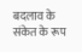बदलाव के संकेत के रूप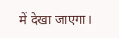में देखा जाएगा।